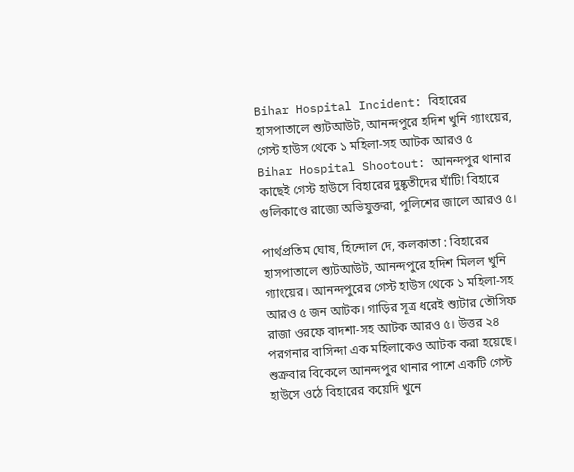Bihar Hospital Incident: বিহারের হাসপাতালে শ্যুটআউট, আনন্দপুরে হদিশ খুনি গ্যাংয়ের, গেস্ট হাউস থেকে ১ মহিলা-সহ আটক আরও ৫
Bihar Hospital Shootout: আনন্দপুর থানার কাছেই গেস্ট হাউসে বিহারের দুষ্কৃতীদের ঘাঁটি! বিহারে গুলিকাণ্ডে রাজ্যে অভিযুক্তরা, পুলিশের জালে আরও ৫।

পার্থপ্রতিম ঘোষ, হিন্দোল দে, কলকাতা : বিহারের হাসপাতালে শ্যুটআউট, আনন্দপুরে হদিশ মিলল খুনি গ্যাংয়ের। আনন্দপুরের গেস্ট হাউস থেকে ১ মহিলা-সহ আরও ৫ জন আটক। গাড়ির সূত্র ধরেই শ্যুটার তৌসিফ রাজা ওরফে বাদশা-সহ আটক আরও ৫। উত্তর ২৪ পরগনার বাসিন্দা এক মহিলাকেও আটক করা হয়েছে। শুক্রবার বিকেলে আনন্দপুর থানার পাশে একটি গেস্ট হাউসে ওঠে বিহারের কয়েদি খুনে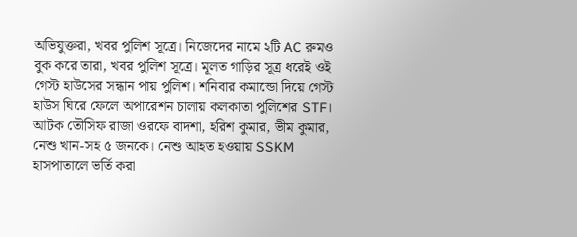অভিযুক্তরা, খবর পুলিশ সূত্রে। নিজেদের নামে ২টি AC রুমও বুক করে তারা, খবর পুলিশ সূত্রে। মূলত গাড়ির সূত্র ধরেই ওই গেস্ট হাউসের সন্ধান পায় পুলিশ। শনিবার কমান্ডো দিয়ে গেস্ট হাউস ঘিরে ফেলে অপারেশন চালায় কলকাতা পুলিশের STF। আটক তৌসিফ রাজা ওরফে বাদশা, হরিশ কুমার, ভীম কুমার, নেশু খান-সহ ৫ জনকে। নেশু আহত হওয়ায় SSKM হাসপাতালে ভর্তি করা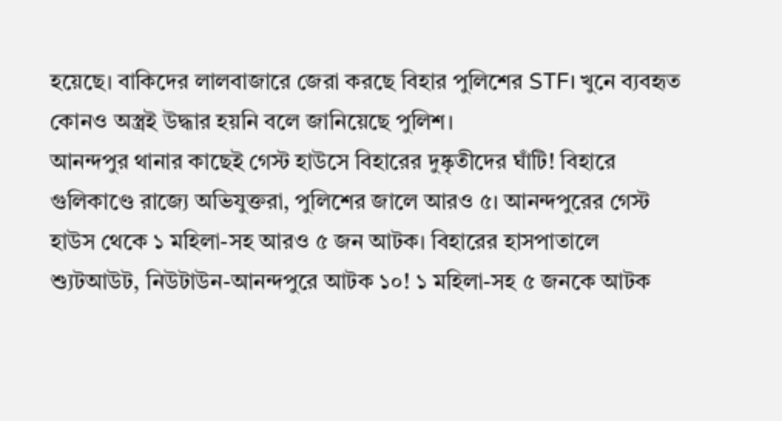হয়েছে। বাকিদের লালবাজারে জেরা করছে বিহার পুলিশের STF। খুনে ব্যবহৃত কোনও অস্ত্রই উদ্ধার হয়নি বলে জানিয়েছে পুলিশ।
আনন্দপুর থানার কাছেই গেস্ট হাউসে বিহারের দুষ্কৃতীদের ঘাঁটি! বিহারে গুলিকাণ্ডে রাজ্যে অভিযুক্তরা, পুলিশের জালে আরও ৫। আনন্দপুরের গেস্ট হাউস থেকে ১ মহিলা-সহ আরও ৫ জন আটক। বিহারের হাসপাতালে শ্যুটআউট, নিউটাউন-আনন্দপুরে আটক ১০! ১ মহিলা-সহ ৫ জনকে আটক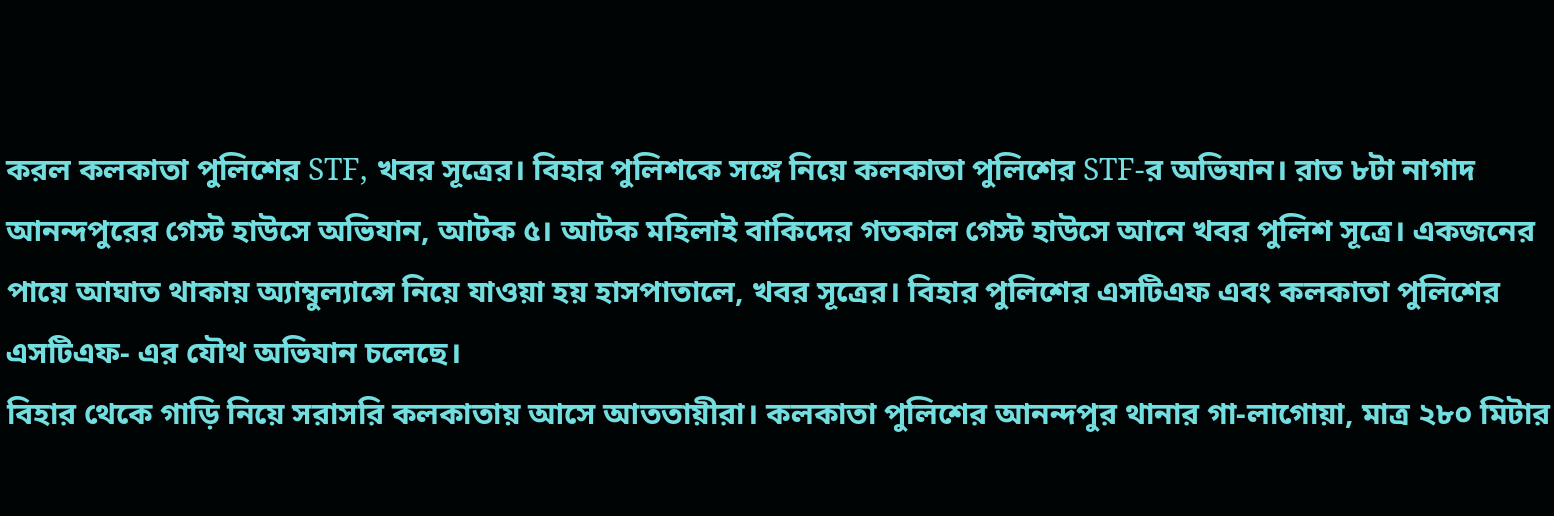করল কলকাতা পুলিশের STF, খবর সূত্রের। বিহার পুলিশকে সঙ্গে নিয়ে কলকাতা পুলিশের STF-র অভিযান। রাত ৮টা নাগাদ আনন্দপুরের গেস্ট হাউসে অভিযান, আটক ৫। আটক মহিলাই বাকিদের গতকাল গেস্ট হাউসে আনে খবর পুলিশ সূত্রে। একজনের পায়ে আঘাত থাকায় অ্যাম্বুল্যান্সে নিয়ে যাওয়া হয় হাসপাতালে, খবর সূত্রের। বিহার পুলিশের এসটিএফ এবং কলকাতা পুলিশের এসটিএফ- এর যৌথ অভিযান চলেছে।
বিহার থেকে গাড়ি নিয়ে সরাসরি কলকাতায় আসে আততায়ীরা। কলকাতা পুলিশের আনন্দপুর থানার গা-লাগোয়া, মাত্র ২৮০ মিটার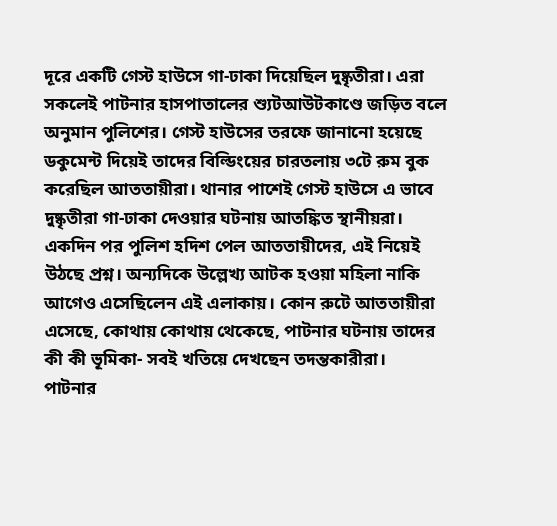দূরে একটি গেস্ট হাউসে গা-ঢাকা দিয়েছিল দুষ্কৃতীরা। এরা সকলেই পাটনার হাসপাতালের শ্যুটআউটকাণ্ডে জড়িত বলে অনুমান পুলিশের। গেস্ট হাউসের তরফে জানানো হয়েছে ডকুমেন্ট দিয়েই তাদের বিল্ডিংয়ের চারতলায় ৩টে রুম বুক করেছিল আততায়ীরা। থানার পাশেই গেস্ট হাউসে এ ভাবে দুষ্কৃতীরা গা-ঢাকা দেওয়ার ঘটনায় আতঙ্কিত স্থানীয়রা। একদিন পর পুলিশ হদিশ পেল আততায়ীদের, এই নিয়েই উঠছে প্রশ্ন। অন্যদিকে উল্লেখ্য আটক হওয়া মহিলা নাকি আগেও এসেছিলেন এই এলাকায়। কোন রুটে আততায়ীরা এসেছে, কোথায় কোথায় থেকেছে, পাটনার ঘটনায় তাদের কী কী ভূমিকা- সবই খতিয়ে দেখছেন তদন্তকারীরা।
পাটনার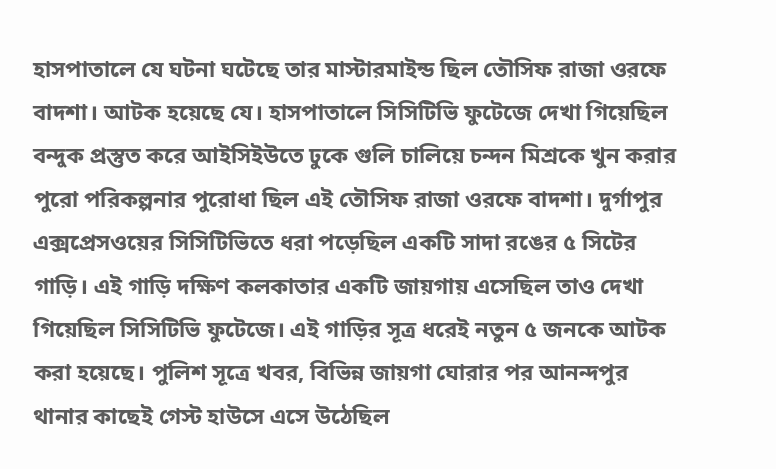হাসপাতালে যে ঘটনা ঘটেছে তার মাস্টারমাইন্ড ছিল তৌসিফ রাজা ওরফে বাদশা। আটক হয়েছে যে। হাসপাতালে সিসিটিভি ফুটেজে দেখা গিয়েছিল বন্দুক প্রস্তুত করে আইসিইউতে ঢুকে গুলি চালিয়ে চন্দন মিশ্রকে খুন করার পুরো পরিকল্পনার পুরোধা ছিল এই তৌসিফ রাজা ওরফে বাদশা। দুর্গাপুর এক্সপ্রেসওয়ের সিসিটিভিতে ধরা পড়েছিল একটি সাদা রঙের ৫ সিটের গাড়ি। এই গাড়ি দক্ষিণ কলকাতার একটি জায়গায় এসেছিল তাও দেখা গিয়েছিল সিসিটিভি ফুটেজে। এই গাড়ির সূত্র ধরেই নতুন ৫ জনকে আটক করা হয়েছে। পুলিশ সূত্রে খবর, বিভিন্ন জায়গা ঘোরার পর আনন্দপুর থানার কাছেই গেস্ট হাউসে এসে উঠেছিল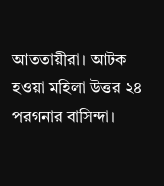আততায়ীরা। আটক হওয়া মহিলা উত্তর ২৪ পরগনার বাসিন্দা।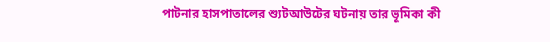পাটনার হাসপাতালের শ্যুটআউটের ঘটনায় তার ভূমিকা কী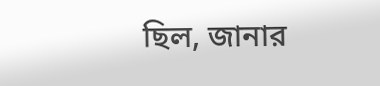ছিল, জানার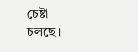চেষ্টা চলছে।